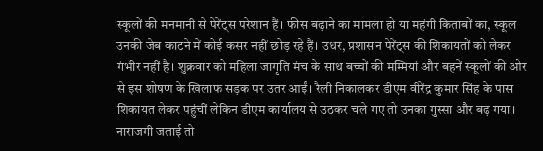स्कूलों की मनमानी से पेरेंट्स परेशान हैं। फीस बढ़ाने का मामला हो या महंगी किताबों का, स्कूल उनकी जेब काटने में कोई कसर नहीं छोड़ रहे हैं। उधर, प्रशासन पेरेंट्स की शिकायतों को लेकर गंभीर नहीं है। शुक्रवार को महिला जागृति मंच के साथ बच्चों की मम्मियां और बहनें स्कूलों की ओर से इस शोषण के खिलाफ सड़क पर उतर आईं। रैली निकालकर डीएम वीरेंद्र कुमार सिंह के पास शिकायत लेकर पहुंचीं लेकिन डीएम कार्यालय से उठकर चले गए तो उनका गुस्सा और बढ़ गया। नाराजगी जताई तो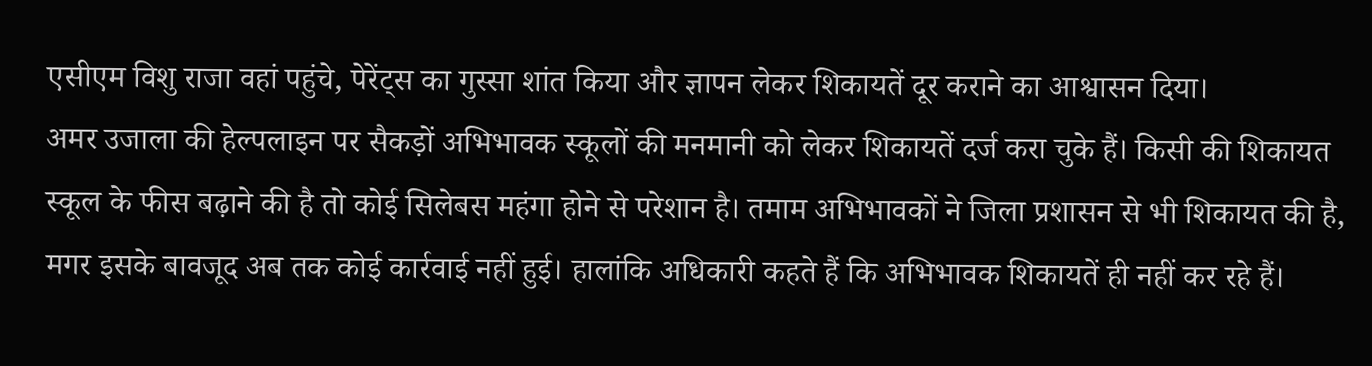एसीएम विशु राजा वहां पहुंचे, पेरेंट्स का गुस्सा शांत किया और ज्ञापन लेकर शिकायतें दूर कराने का आश्वासन दिया।
अमर उजाला की हेल्पलाइन पर सैकड़ों अभिभावक स्कूलों की मनमानी को लेकर शिकायतें दर्ज करा चुके हैं। किसी की शिकायत स्कूल के फीस बढ़ाने की है तो कोई सिलेबस महंगा होने से परेशान है। तमाम अभिभावकों ने जिला प्रशासन से भी शिकायत की है, मगर इसके बावजूद अब तक कोई कार्रवाई नहीं हुई। हालांकि अधिकारी कहते हैं कि अभिभावक शिकायतें ही नहीं कर रहे हैं।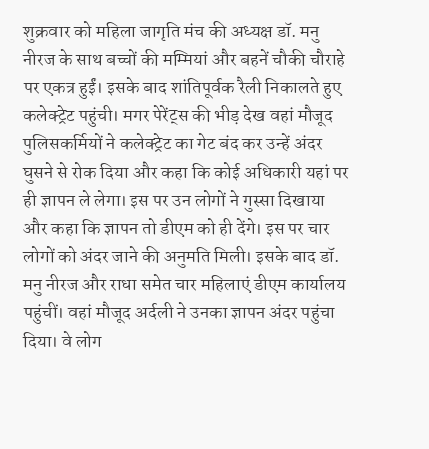शुक्रवार को महिला जागृति मंच की अध्यक्ष डॉ. मनु नीरज के साथ बच्चों की मम्मियां और बहनें चौकी चौराहे पर एकत्र हुईं। इसके बाद शांतिपूर्वक रैली निकालते हुए कलेक्ट्रेट पहुंची। मगर पेरेंट्स की भीड़ देख वहां मौजूद पुलिसकर्मियों ने कलेक्ट्रेट का गेट बंद कर उन्हें अंदर घुसने से रोक दिया और कहा कि कोई अधिकारी यहां पर ही ज्ञापन ले लेगा। इस पर उन लोगों ने गुस्सा दिखाया और कहा कि ज्ञापन तो डीएम को ही देंगे। इस पर चार लोगों को अंदर जाने की अनुमति मिली। इसके बाद डॉ. मनु नीरज और राधा समेत चार महिलाएं डीएम कार्यालय पहुंचीं। वहां मौजूद अर्दली ने उनका ज्ञापन अंदर पहुंचा दिया। वे लोग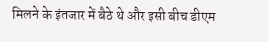मिलने के इंतजार में बैठे थे और इसी बीच डीएम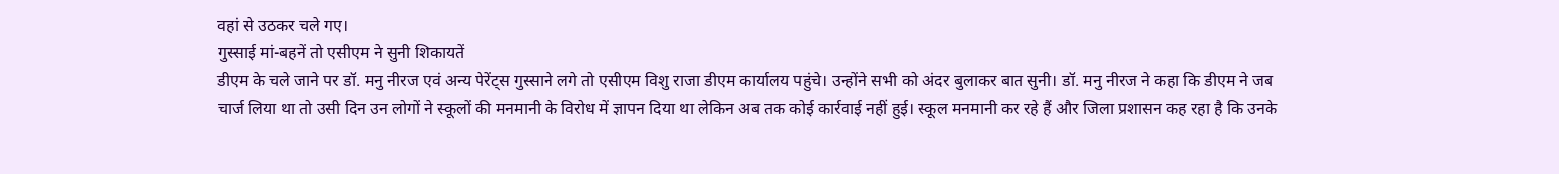वहां से उठकर चले गए।
गुस्साई मां-बहनें तो एसीएम ने सुनी शिकायतें
डीएम के चले जाने पर डॉ. मनु नीरज एवं अन्य पेरेंट्स गुस्साने लगे तो एसीएम विशु राजा डीएम कार्यालय पहुंचे। उन्होंने सभी को अंदर बुलाकर बात सुनी। डॉ. मनु नीरज ने कहा कि डीएम ने जब चार्ज लिया था तो उसी दिन उन लोगों ने स्कूलों की मनमानी के विरोध में ज्ञापन दिया था लेकिन अब तक कोई कार्रवाई नहीं हुई। स्कूल मनमानी कर रहे हैं और जिला प्रशासन कह रहा है कि उनके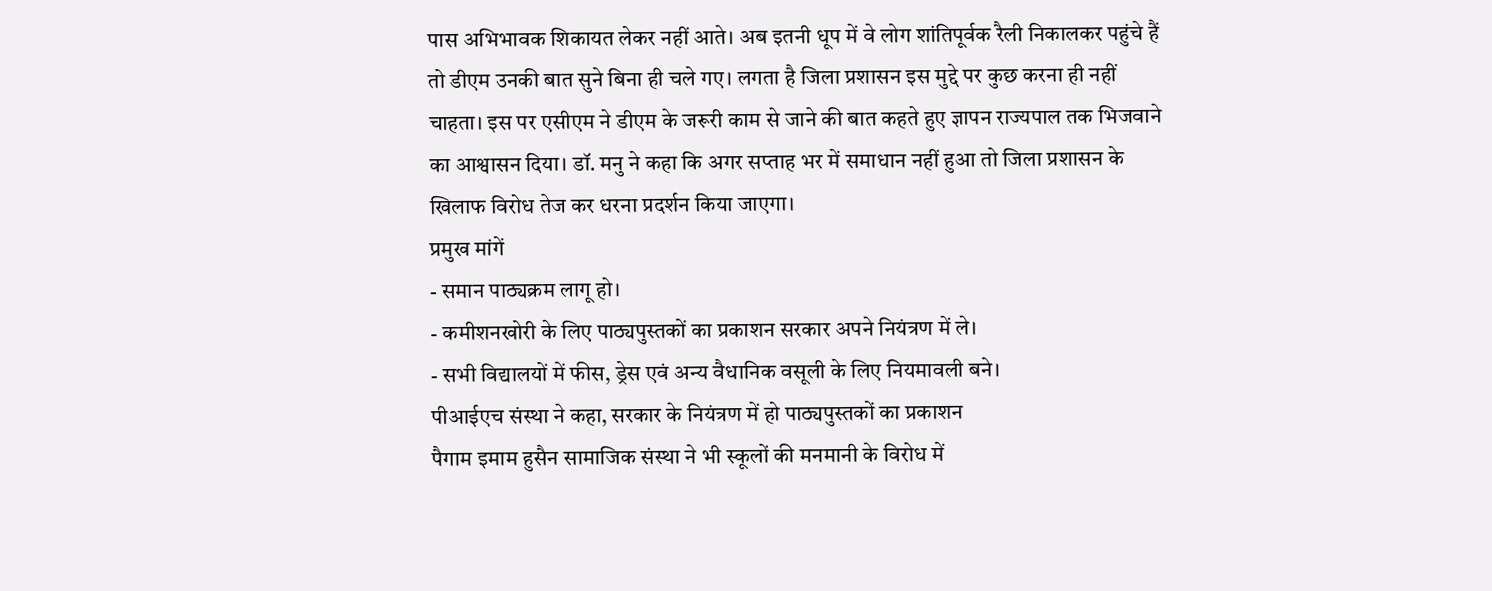पास अभिभावक शिकायत लेकर नहीं आते। अब इतनी धूप में वे लोग शांतिपूर्वक रैली निकालकर पहुंचे हैं तो डीएम उनकी बात सुने बिना ही चले गए। लगता है जिला प्रशासन इस मुद्दे पर कुछ करना ही नहीं चाहता। इस पर एसीएम ने डीएम के जरूरी काम से जाने की बात कहते हुए ज्ञापन राज्यपाल तक भिजवाने का आश्वासन दिया। डॉ. मनु ने कहा कि अगर सप्ताह भर में समाधान नहीं हुआ तो जिला प्रशासन के खिलाफ विरोध तेज कर धरना प्रदर्शन किया जाएगा।
प्रमुख मांगें
- समान पाठ्यक्रम लागू हो।
- कमीशनखोरी के लिए पाठ्यपुस्तकों का प्रकाशन सरकार अपने नियंत्रण में ले।
- सभी विद्यालयों में फीस, ड्रेस एवं अन्य वैधानिक वसूली के लिए नियमावली बने।
पीआईएच संस्था ने कहा, सरकार के नियंत्रण में हो पाठ्यपुस्तकों का प्रकाशन
पैगाम इमाम हुसैन सामाजिक संस्था ने भी स्कूलों की मनमानी के विरोध में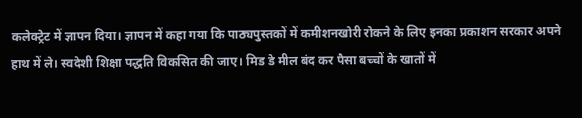कलेक्ट्रेट में ज्ञापन दिया। ज्ञापन में कहा गया कि पाठ्यपुस्तकों में कमीशनखोरी रोकने के लिए इनका प्रकाशन सरकार अपने हाथ में ले। स्वदेशी शिक्षा पद्धति विकसित की जाए। मिड डे मील बंद कर पैसा बच्चों के खातों में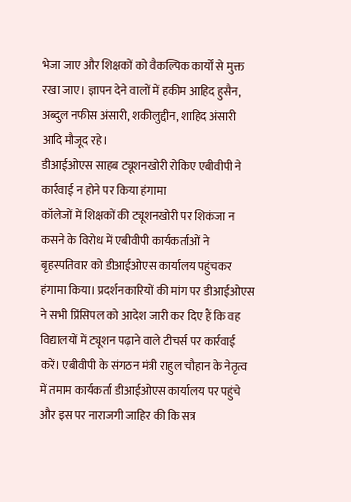भेजा जाए और शिक्षकों को वैकल्पिक कार्यों से मुक्त रखा जाए। ज्ञापन देने वालों में हकीम आहिद हुसैन, अब्दुल नफीस अंसारी, शकीलुद्दीन, शाहिद अंसारी आदि मौजूद रहे।
डीआईओएस साहब ट्यूशनखोरी रोकिए एबीवीपी ने कार्रवाई न होने पर किया हंगामा
कॉलेजों में शिक्षकों की ट्यूशनखोरी पर शिकंजा न कसने के विरोध में एबीवीपी कार्यकर्ताओं ने बृहस्पतिवार को डीआईओएस कार्यालय पहुंचकर हंगामा किया। प्रदर्शनकारियों की मांग पर डीआईओएस ने सभी प्रिंसिपल को आदेश जारी कर दिए हैं कि वह विद्यालयों में ट्यूशन पढ़ाने वाले टीचर्स पर कार्रवाई करें। एबीवीपी के संगठन मंत्री राहुल चौहान के नेतृत्व में तमाम कार्यकर्ता डीआईओएस कार्यालय पर पहुंचे और इस पर नाराजगी जाहिर की कि सत्र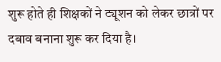शुरू होते ही शिक्षकों ने ट्यूशन को लेकर छात्रों पर दबाव बनाना शुरू कर दिया है।